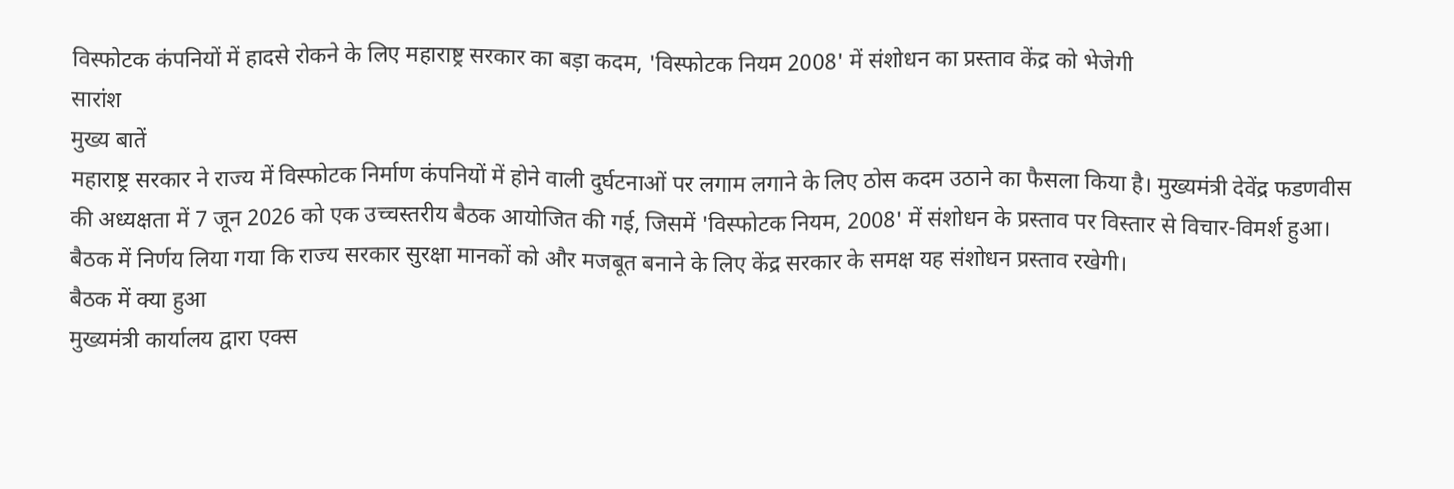विस्फोटक कंपनियों में हादसे रोकने के लिए महाराष्ट्र सरकार का बड़ा कदम, 'विस्फोटक नियम 2008' में संशोधन का प्रस्ताव केंद्र को भेजेगी
सारांश
मुख्य बातें
महाराष्ट्र सरकार ने राज्य में विस्फोटक निर्माण कंपनियों में होने वाली दुर्घटनाओं पर लगाम लगाने के लिए ठोस कदम उठाने का फैसला किया है। मुख्यमंत्री देवेंद्र फडणवीस की अध्यक्षता में 7 जून 2026 को एक उच्चस्तरीय बैठक आयोजित की गई, जिसमें 'विस्फोटक नियम, 2008' में संशोधन के प्रस्ताव पर विस्तार से विचार-विमर्श हुआ। बैठक में निर्णय लिया गया कि राज्य सरकार सुरक्षा मानकों को और मजबूत बनाने के लिए केंद्र सरकार के समक्ष यह संशोधन प्रस्ताव रखेगी।
बैठक में क्या हुआ
मुख्यमंत्री कार्यालय द्वारा एक्स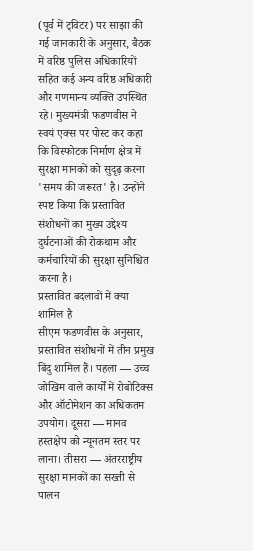(पूर्व में ट्विटर) पर साझा की गई जानकारी के अनुसार, बैठक में वरिष्ठ पुलिस अधिकारियों सहित कई अन्य वरिष्ठ अधिकारी और गणमान्य व्यक्ति उपस्थित रहे। मुख्यमंत्री फडणवीस ने स्वयं एक्स पर पोस्ट कर कहा कि विस्फोटक निर्माण क्षेत्र में सुरक्षा मानकों को सुदृढ़ करना 'समय की जरूरत' है। उन्होंने स्पष्ट किया कि प्रस्तावित संशोधनों का मुख्य उद्देश्य दुर्घटनाओं की रोकथाम और कर्मचारियों की सुरक्षा सुनिश्चित करना है।
प्रस्तावित बदलावों में क्या शामिल है
सीएम फडणवीस के अनुसार, प्रस्तावित संशोधनों में तीन प्रमुख बिंदु शामिल हैं। पहला — उच्च जोखिम वाले कार्यों में रोबोटिक्स और ऑटोमेशन का अधिकतम उपयोग। दूसरा — मानव हस्तक्षेप को न्यूनतम स्तर पर लाना। तीसरा — अंतरराष्ट्रीय सुरक्षा मानकों का सख्ती से पालन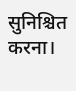सुनिश्चित करना।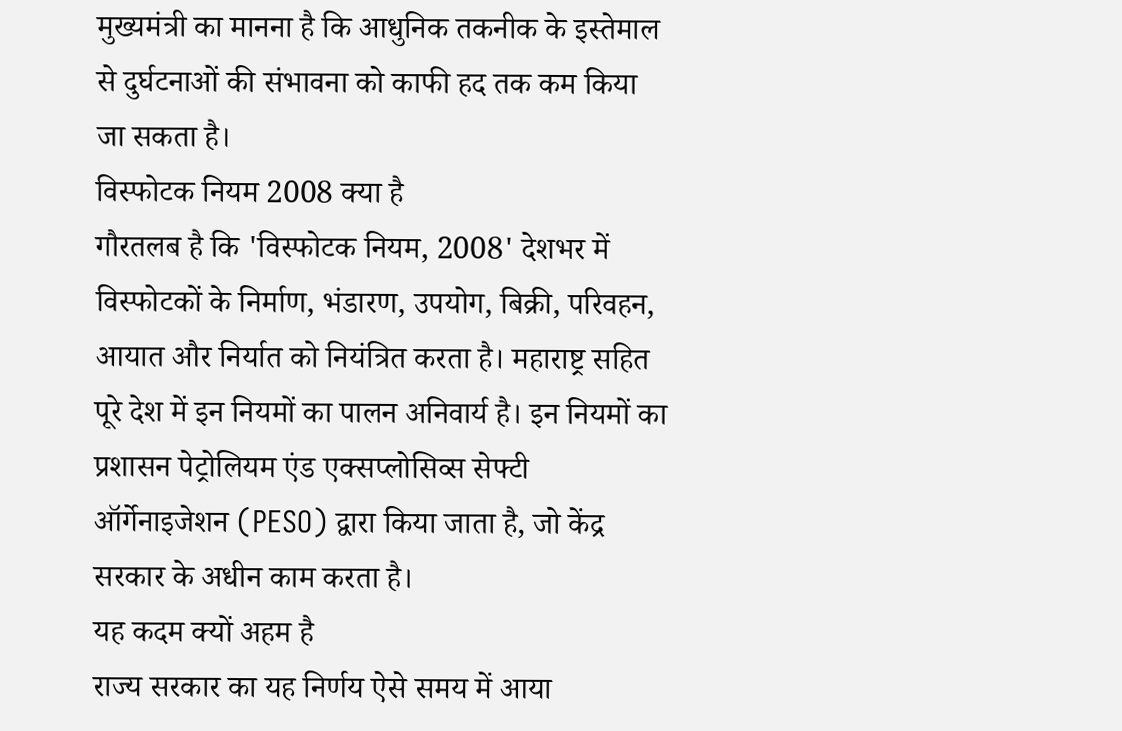मुख्यमंत्री का मानना है कि आधुनिक तकनीक के इस्तेमाल से दुर्घटनाओं की संभावना को काफी हद तक कम किया जा सकता है।
विस्फोटक नियम 2008 क्या है
गौरतलब है कि 'विस्फोटक नियम, 2008' देशभर में विस्फोटकों के निर्माण, भंडारण, उपयोग, बिक्री, परिवहन, आयात और निर्यात को नियंत्रित करता है। महाराष्ट्र सहित पूरे देश में इन नियमों का पालन अनिवार्य है। इन नियमों का प्रशासन पेट्रोलियम एंड एक्सप्लोसिव्स सेफ्टी ऑर्गेनाइजेशन (PESO) द्वारा किया जाता है, जो केंद्र सरकार के अधीन काम करता है।
यह कदम क्यों अहम है
राज्य सरकार का यह निर्णय ऐसे समय में आया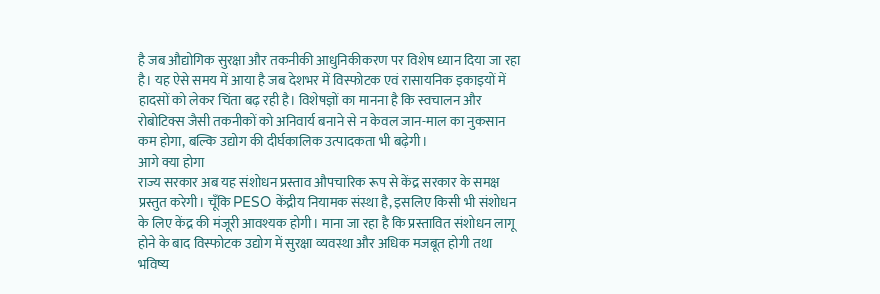है जब औद्योगिक सुरक्षा और तकनीकी आधुनिकीकरण पर विशेष ध्यान दिया जा रहा है। यह ऐसे समय में आया है जब देशभर में विस्फोटक एवं रासायनिक इकाइयों में हादसों को लेकर चिंता बढ़ रही है। विशेषज्ञों का मानना है कि स्वचालन और रोबोटिक्स जैसी तकनीकों को अनिवार्य बनाने से न केवल जान-माल का नुकसान कम होगा, बल्कि उद्योग की दीर्घकालिक उत्पादकता भी बढ़ेगी।
आगे क्या होगा
राज्य सरकार अब यह संशोधन प्रस्ताव औपचारिक रूप से केंद्र सरकार के समक्ष प्रस्तुत करेगी। चूँकि PESO केंद्रीय नियामक संस्था है, इसलिए किसी भी संशोधन के लिए केंद्र की मंजूरी आवश्यक होगी। माना जा रहा है कि प्रस्तावित संशोधन लागू होने के बाद विस्फोटक उद्योग में सुरक्षा व्यवस्था और अधिक मजबूत होगी तथा भविष्य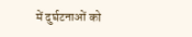में दुर्घटनाओं को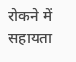रोकने में सहायता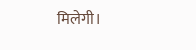मिलेगी।